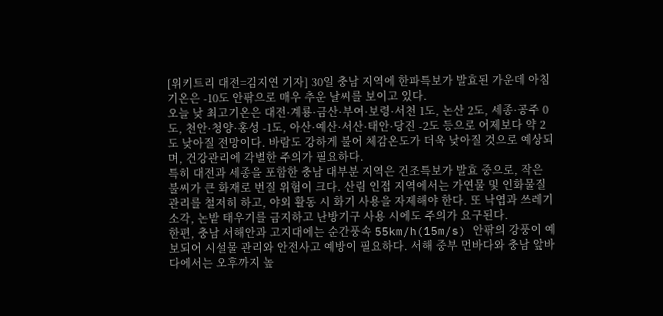[위키트리 대전=김지연 기자] 30일 충남 지역에 한파특보가 발효된 가운데 아침 기온은 -10도 안팎으로 매우 추운 날씨를 보이고 있다.
오늘 낮 최고기온은 대전·계룡·금산·부여·보령·서천 1도, 논산 2도, 세종·공주 0도, 천안·청양·홍성 -1도, 아산·예산·서산·태안·당진 -2도 등으로 어제보다 약 2도 낮아질 전망이다. 바람도 강하게 불어 체감온도가 더욱 낮아질 것으로 예상되며, 건강관리에 각별한 주의가 필요하다.
특히 대전과 세종을 포함한 충남 대부분 지역은 건조특보가 발효 중으로, 작은 불씨가 큰 화재로 번질 위험이 크다. 산림 인접 지역에서는 가연물 및 인화물질 관리를 철저히 하고, 야외 활동 시 화기 사용을 자제해야 한다. 또 낙엽과 쓰레기 소각, 논밭 태우기를 금지하고 난방기구 사용 시에도 주의가 요구된다.
한편, 충남 서해안과 고지대에는 순간풍속 55km/h(15m/s) 안팎의 강풍이 예보되어 시설물 관리와 안전사고 예방이 필요하다. 서해 중부 먼바다와 충남 앞바다에서는 오후까지 높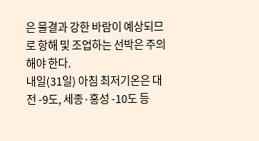은 물결과 강한 바람이 예상되므로 항해 및 조업하는 선박은 주의해야 한다.
내일(31일) 아침 최저기온은 대전 -9도, 세종·홍성 -10도 등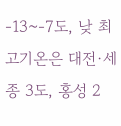-13~-7도, 낮 최고기온은 대전·세종 3도, 홍성 2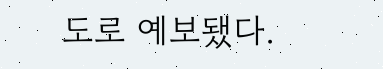도로 예보됐다.